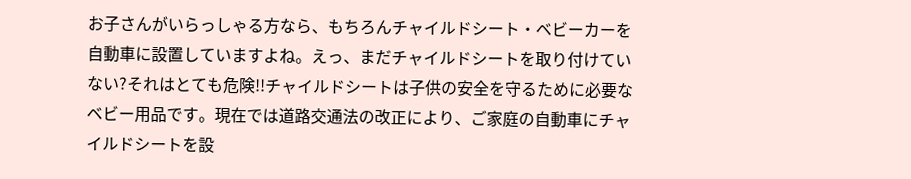お子さんがいらっしゃる方なら、もちろんチャイルドシート・ベビーカーを自動車に設置していますよね。えっ、まだチャイルドシートを取り付けていない?それはとても危険!!チャイルドシートは子供の安全を守るために必要なベビー用品です。現在では道路交通法の改正により、ご家庭の自動車にチャイルドシートを設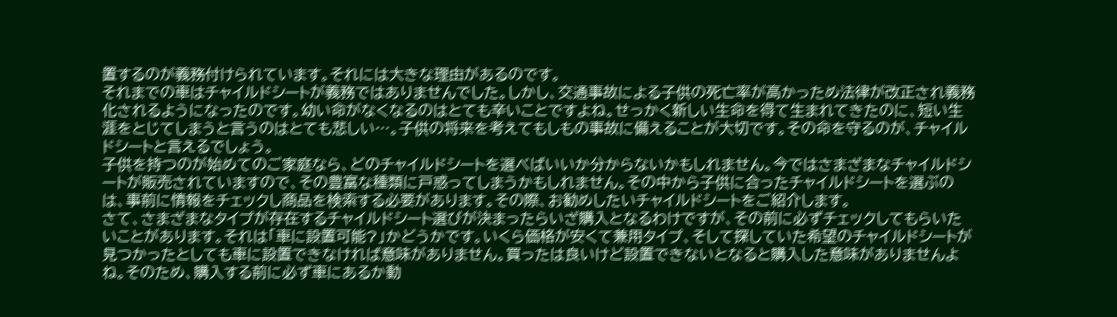置するのが義務付けられています。それには大きな理由があるのです。
それまでの車はチャイルドシートが義務ではありませんでした。しかし、交通事故による子供の死亡率が高かっため法律が改正され義務化されるようになったのです。幼い命がなくなるのはとても辛いことですよね。せっかく新しい生命を得て生まれてきたのに、短い生涯をとじてしまうと言うのはとても悲しい…。子供の将来を考えてもしもの事故に備えることが大切です。その命を守るのが、チャイルドシートと言えるでしょう。
子供を持つのが始めてのご家庭なら、どのチャイルドシートを選べばいいか分からないかもしれません。今ではさまざまなチャイルドシートが販売されていますので、その豊富な種類に戸惑ってしまうかもしれません。その中から子供に合ったチャイルドシートを選ぶのは、事前に情報をチェックし商品を検索する必要があります。その際、お勧めしたいチャイルドシートをご紹介します。
さて、さまざまなタイプが存在するチャイルドシート選びが決まったらいざ購入となるわけですが、その前に必ずチェックしてもらいたいことがあります。それは「車に設置可能?」かどうかです。いくら価格が安くて兼用タイプ、そして探していた希望のチャイルドシートが見つかったとしても車に設置できなければ意味がありません。買ったは良いけど設置できないとなると購入した意味がありませんよね。そのため、購入する前に必ず車にあるか動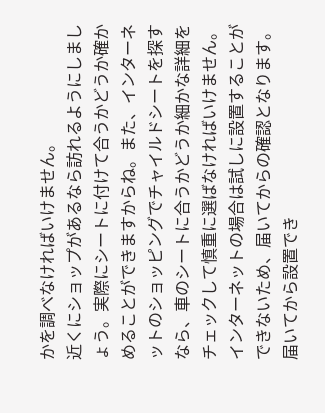かを調べなければいけません。
近くにショップがあるなら訪れるようにしましょう。実際にシートに付けて合うかどうか確かめることができますからね。また、インターネットのショッピングでチャイルドシートを探すなら、車のシートに合うかどうか細かな詳細をチェックして慎重に選ばなければいけません。インターネットの場合は試しに設置することができないため、届いてからの確認となります。届いてから設置でき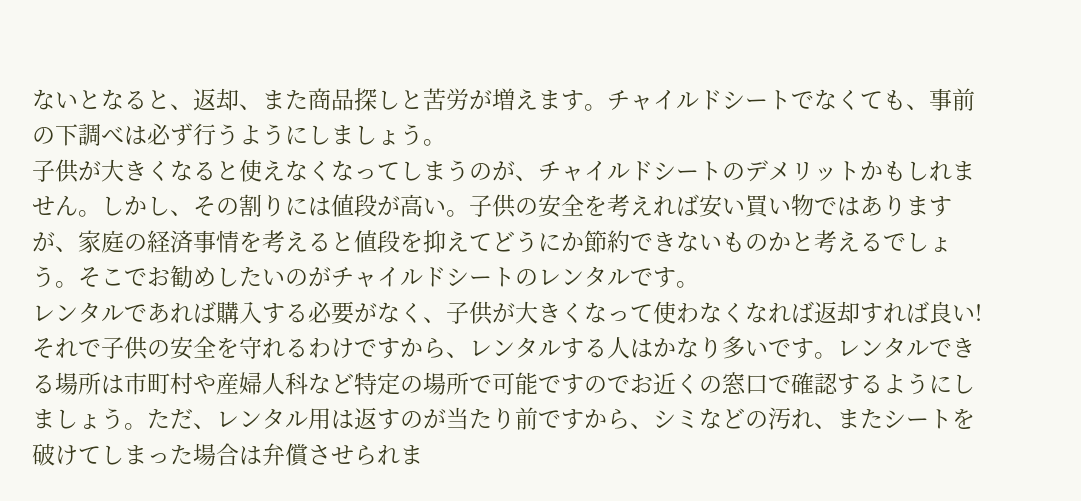ないとなると、返却、また商品探しと苦労が増えます。チャイルドシートでなくても、事前の下調べは必ず行うようにしましょう。
子供が大きくなると使えなくなってしまうのが、チャイルドシートのデメリットかもしれません。しかし、その割りには値段が高い。子供の安全を考えれば安い買い物ではありますが、家庭の経済事情を考えると値段を抑えてどうにか節約できないものかと考えるでしょう。そこでお勧めしたいのがチャイルドシートのレンタルです。
レンタルであれば購入する必要がなく、子供が大きくなって使わなくなれば返却すれば良い!それで子供の安全を守れるわけですから、レンタルする人はかなり多いです。レンタルできる場所は市町村や産婦人科など特定の場所で可能ですのでお近くの窓口で確認するようにしましょう。ただ、レンタル用は返すのが当たり前ですから、シミなどの汚れ、またシートを破けてしまった場合は弁償させられま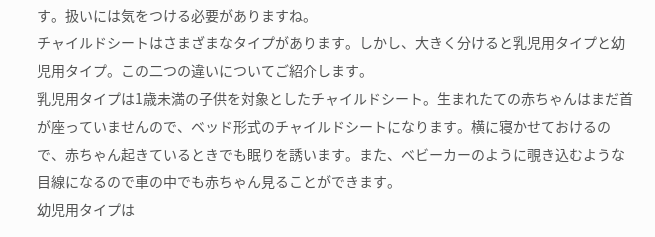す。扱いには気をつける必要がありますね。
チャイルドシートはさまざまなタイプがあります。しかし、大きく分けると乳児用タイプと幼児用タイプ。この二つの違いについてご紹介します。
乳児用タイプは1歳未満の子供を対象としたチャイルドシート。生まれたての赤ちゃんはまだ首が座っていませんので、ベッド形式のチャイルドシートになります。横に寝かせておけるので、赤ちゃん起きているときでも眠りを誘います。また、ベビーカーのように覗き込むような目線になるので車の中でも赤ちゃん見ることができます。
幼児用タイプは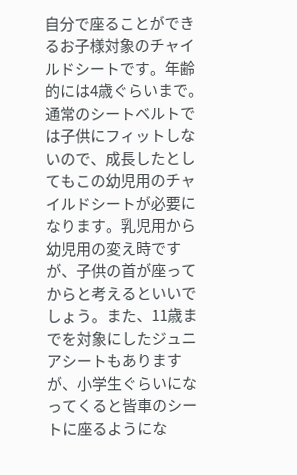自分で座ることができるお子様対象のチャイルドシートです。年齢的には4歳ぐらいまで。通常のシートベルトでは子供にフィットしないので、成長したとしてもこの幼児用のチャイルドシートが必要になります。乳児用から幼児用の変え時ですが、子供の首が座ってからと考えるといいでしょう。また、11歳までを対象にしたジュニアシートもありますが、小学生ぐらいになってくると皆車のシートに座るようにな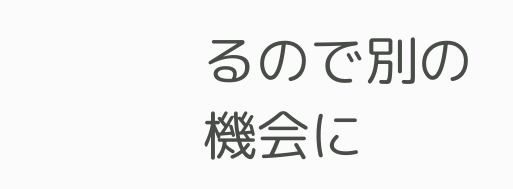るので別の機会に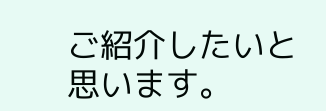ご紹介したいと思います。